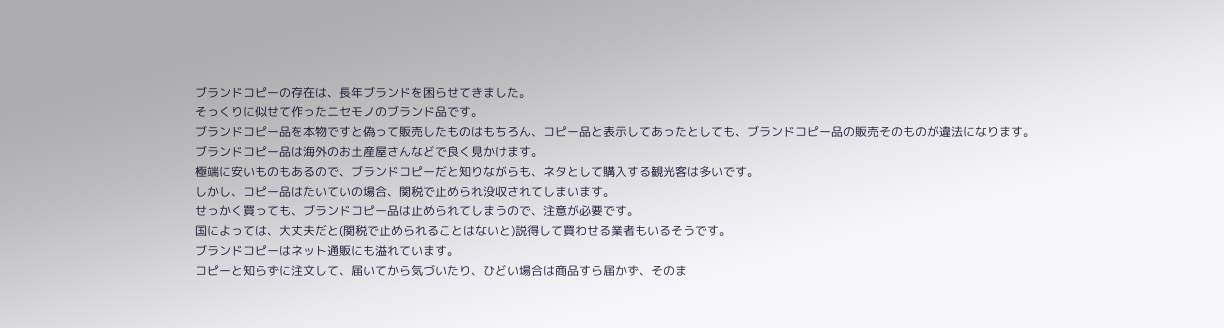ブランドコピーの存在は、長年ブランドを困らせてきました。
そっくりに似せて作ったニセモノのブランド品です。
ブランドコピー品を本物ですと偽って販売したものはもちろん、コピー品と表示してあったとしても、ブランドコピー品の販売そのものが違法になります。
ブランドコピー品は海外のお土産屋さんなどで良く見かけます。
極端に安いものもあるので、ブランドコピーだと知りながらも、ネタとして購入する観光客は多いです。
しかし、コピー品はたいていの場合、関税で止められ没収されてしまいます。
せっかく買っても、ブランドコピー品は止められてしまうので、注意が必要です。
国によっては、大丈夫だと(関税で止められることはないと)説得して買わせる業者もいるそうです。
ブランドコピーはネット通販にも溢れています。
コピーと知らずに注文して、届いてから気づいたり、ひどい場合は商品すら届かず、そのま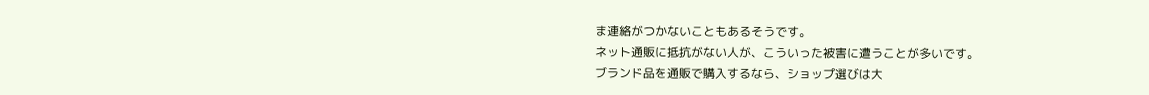ま連絡がつかないこともあるそうです。
ネット通販に抵抗がない人が、こういった被害に遭うことが多いです。
ブランド品を通販で購入するなら、ショップ選びは大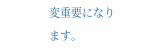変重要になります。